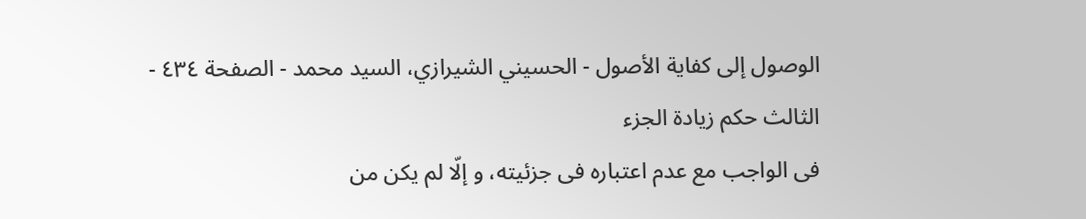الوصول إلى كفاية الأصول - الحسيني الشيرازي، السيد محمد - الصفحة ٤٣٤ - الثالث حكم زيادة الجزء
فى الواجب مع عدم اعتباره فى جزئيته، و إلّا لم يكن من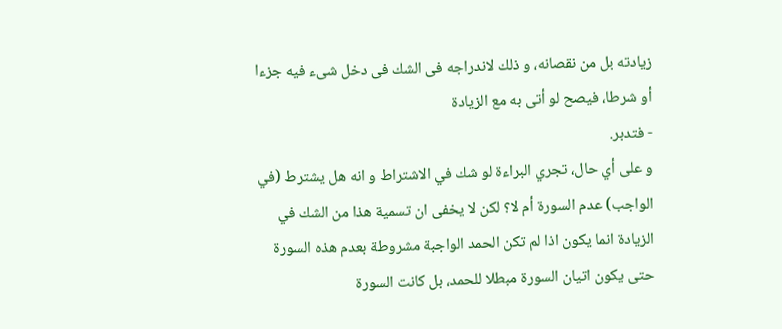زيادته بل من نقصانه، و ذلك لاندراجه فى الشك فى دخل شىء فيه جزءا أو شرطا، فيصح لو أتى به مع الزيادة
- فتدبر.
و على أي حال، تجري البراءة لو شك في الاشتراط و انه هل يشترط (في الواجب) عدم السورة أم لا؟ لكن لا يخفى ان تسمية هذا من الشك في الزيادة انما يكون اذا لم تكن الحمد الواجبة مشروطة بعدم هذه السورة حتى يكون اتيان السورة مبطلا للحمد، بل كانت السورة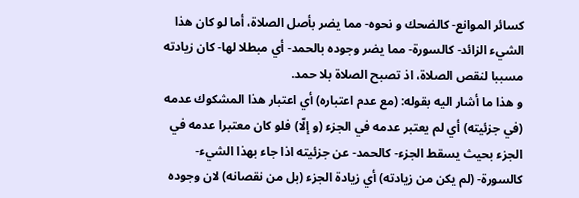كسائر الموانع- كالضحك و نحوه- مما يضر بأصل الصلاة، أما لو كان هذا الشيء الزائد- كالسورة- مما يضر وجوده بالحمد- أي مبطلا لها- كان زيادته مسببا لنقص الصلاة، اذ تصبح الصلاة بلا حمد.
و هذا ما أشار اليه بقوله: (مع عدم اعتباره) أي اعتبار هذا المشكوك عدمه (في جزئيته) أي لم يعتبر عدمه في الجزء (و إلّا) فلو كان معتبرا عدمه في الجزء بحيث يسقط الجزء- كالحمد- عن جزئيته اذا جاء بهذا الشيء- كالسورة- (لم يكن من زيادته) أي زيادة الجزء (بل من نقصانه) لان وجوده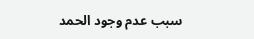سبب عدم وجود الحمد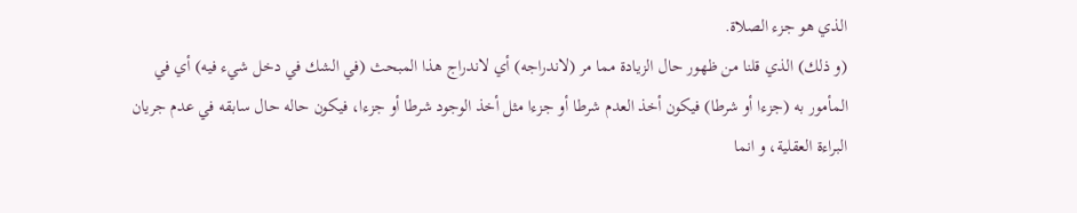الذي هو جزء الصلاة.
(و ذلك) الذي قلنا من ظهور حال الزيادة مما مر (لاندراجه) أي لاندراج هذا المبحث (في الشك في دخل شيء فيه) أي في المأمور به (جزءا أو شرطا) فيكون أخذ العدم شرطا أو جزءا مثل أخذ الوجود شرطا أو جزءا، فيكون حاله حال سابقه في عدم جريان البراءة العقلية، و انما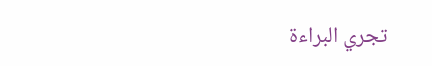تجري البراءة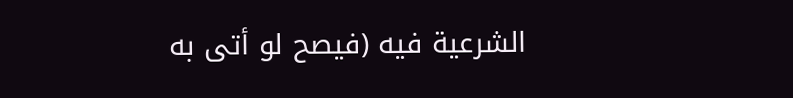الشرعية فيه (فيصح لو أتى به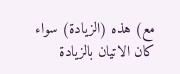مع) هذه (الزيادة) سواء كان الاتيان بالزيادة